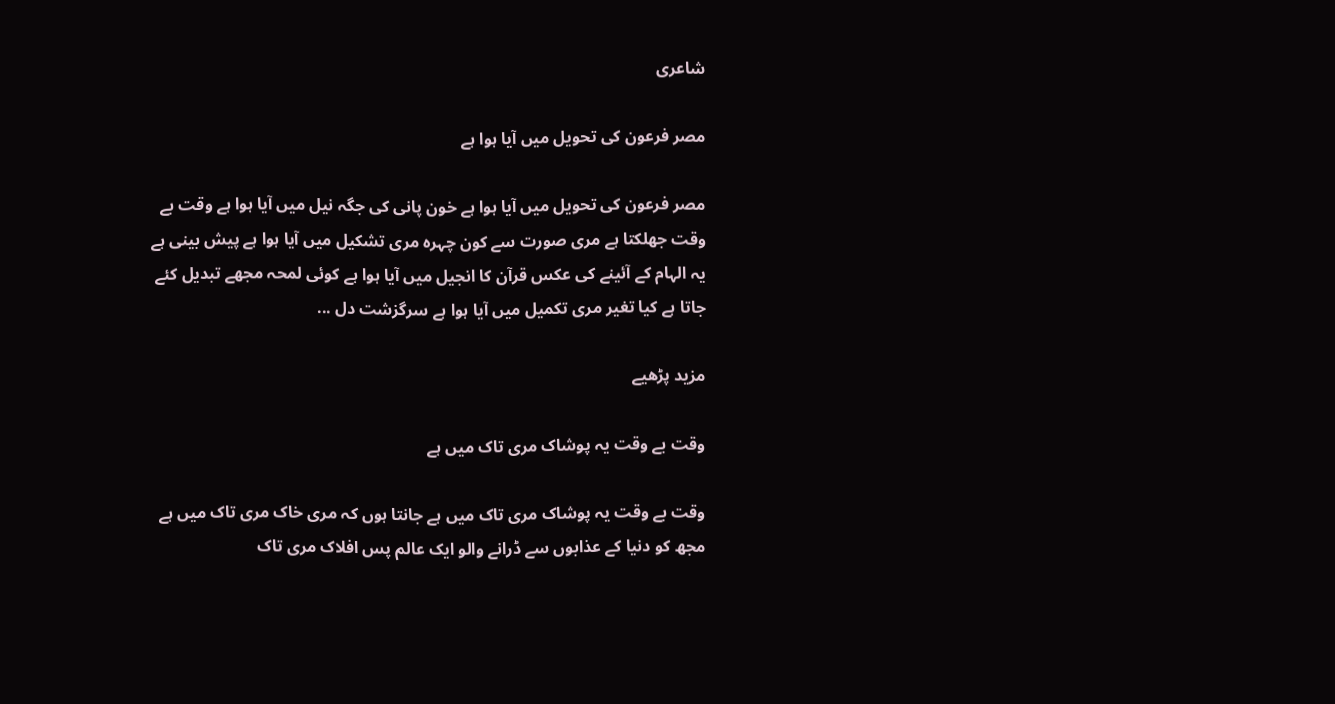شاعری

مصر فرعون کی تحویل میں آیا ہوا ہے

مصر فرعون کی تحویل میں آیا ہوا ہے خون پانی کی جگہ نیل میں آیا ہوا ہے وقت بے وقت جھلکتا ہے مری صورت سے کون چہرہ مری تشکیل میں آیا ہوا ہے پیش بینی ہے یہ الہام کے آئینے کی عکس قرآن کا انجیل میں آیا ہوا ہے کوئی لمحہ مجھے تبدیل کئے جاتا ہے کیا تغیر مری تکمیل میں آیا ہوا ہے سرگزشت دل ...

مزید پڑھیے

وقت بے وقت یہ پوشاک مری تاک میں ہے

وقت بے وقت یہ پوشاک مری تاک میں ہے جانتا ہوں کہ مری خاک مری تاک میں ہے مجھ کو دنیا کے عذابوں سے ڈرانے والو ایک عالم پس افلاک مری تاک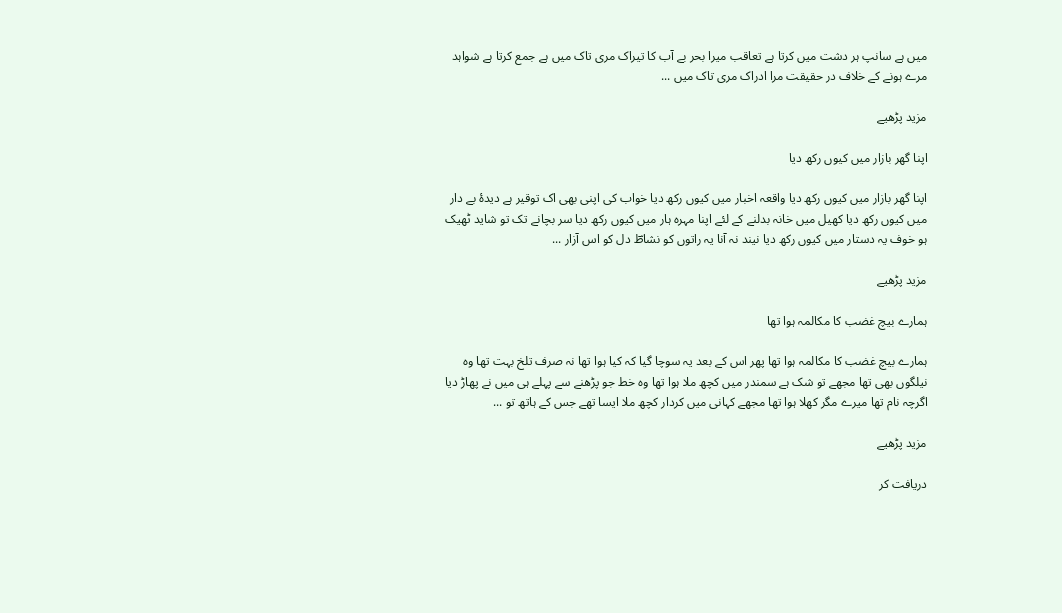میں ہے سانپ ہر دشت میں کرتا ہے تعاقب میرا بحر بے آب کا تیراک مری تاک میں ہے جمع کرتا ہے شواہد مرے ہونے کے خلاف در حقیقت مرا ادراک مری تاک میں ...

مزید پڑھیے

اپنا گھر بازار میں کیوں رکھ دیا

اپنا گھر بازار میں کیوں رکھ دیا واقعہ اخبار میں کیوں رکھ دیا خواب کی اپنی بھی اک توقیر ہے دیدۂ بے دار میں کیوں رکھ دیا کھیل میں خانہ بدلنے کے لئے اپنا مہرہ ہار میں کیوں رکھ دیا سر بچانے تک تو شاید ٹھیک ہو خوف یہ دستار میں کیوں رکھ دیا نیند نہ آنا یہ راتوں کو نشاطؔ دل کو اس آزار ...

مزید پڑھیے

ہمارے بیچ غضب کا مکالمہ ہوا تھا

ہمارے بیچ غضب کا مکالمہ ہوا تھا پھر اس کے بعد یہ سوچا گیا کہ کیا ہوا تھا نہ صرف تلخ بہت تھا وہ نیلگوں بھی تھا مجھے تو شک ہے سمندر میں کچھ ملا ہوا تھا وہ خط جو پڑھنے سے پہلے ہی میں نے پھاڑ دیا اگرچہ نام تھا میرے مگر کھلا ہوا تھا مجھے کہانی میں کردار کچھ ملا ایسا تھے جس کے ہاتھ تو ...

مزید پڑھیے

دریافت کر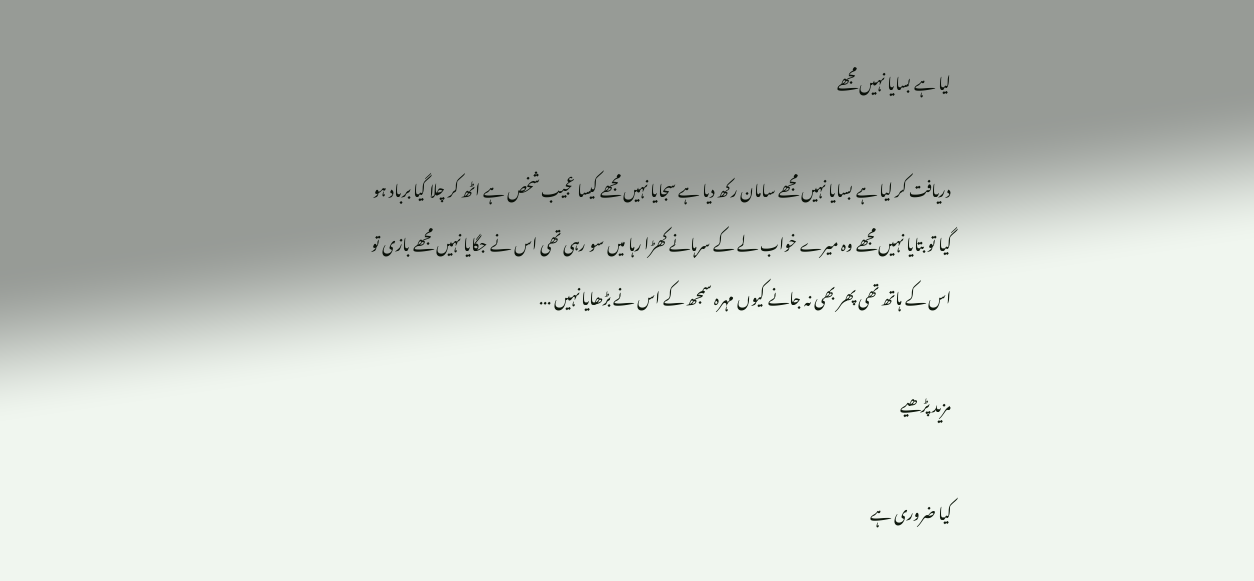لیا ہے بسایا نہیں مجھے

دریافت کر لیا ہے بسایا نہیں مجھے سامان رکھ دیا ہے سجایا نہیں مجھے کیسا عجیب شخص ہے اٹھ کر چلا گیا برباد ہو گیا تو بتایا نہیں مجھے وہ میرے خواب لے کے سرہانے کھڑا رہا میں سو رہی تھی اس نے جگایا نہیں مجھے بازی تو اس کے ہاتھ تھی پھر بھی نہ جانے کیوں مہرہ سمجھ کے اس نے بڑھایا نہیں ...

مزید پڑھیے

کیا ضروری ہے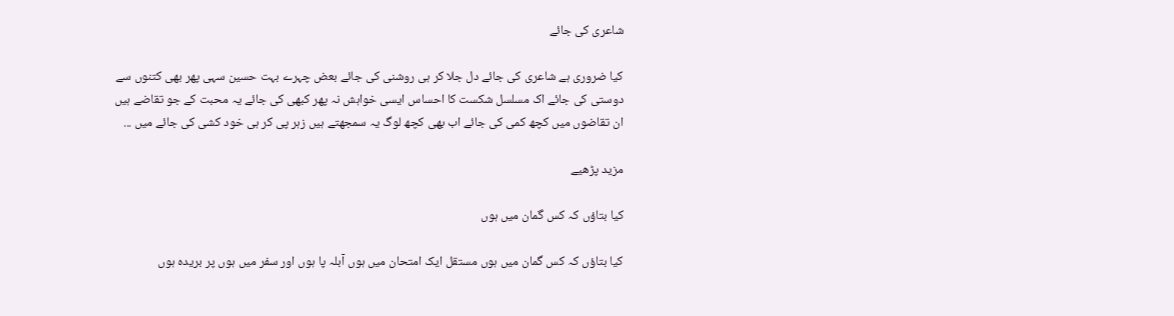شاعری کی جائے

کیا ضروری ہے شاعری کی جائے دل جلا کر ہی روشنی کی جائے بعض چہرے بہت حسین سہی پھر بھی کتنوں سے دوستی کی جائے اک مسلسل شکست کا احساس ایسی خواہش نہ پھر کبھی کی جائے یہ محبت کے جو تقاضے ہیں ان تقاضوں میں کچھ کمی کی جائے اب بھی کچھ لوگ یہ سمجھتے ہیں زہر پی کر ہی خود کشی کی جائے میں ...

مزید پڑھیے

کیا بتاؤں کہ کس گمان میں ہوں

کیا بتاؤں کہ کس گمان میں ہوں مستقل ایک امتحان میں ہوں آبلہ پا ہوں اور سفر میں ہوں پر بریدہ ہوں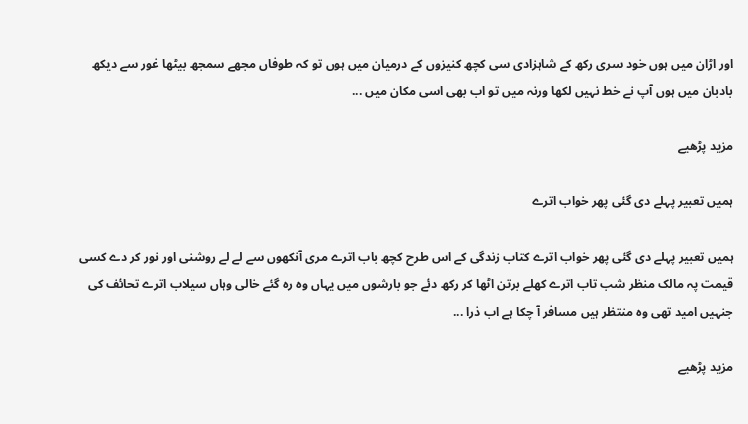اور اڑان میں ہوں خود سری رکھ کے شاہزادی سی کچھ کنیزوں کے درمیان میں ہوں تو کہ طوفاں مجھے سمجھ بیٹھا غور سے دیکھ بادبان میں ہوں آپ نے خط نہیں لکھا ورنہ میں تو اب بھی اسی مکان میں ...

مزید پڑھیے

ہمیں تعبیر پہلے دی گئی پھر خواب اترے

ہمیں تعبیر پہلے دی گئی پھر خواب اترے کتاب زندگی کے اس طرح کچھ باب اترے مری آنکھوں سے لے لے روشنی اور نور کر دے کسی قیمت پہ مالک منظر شب تاب اترے کھلے برتن اٹھا کر رکھ دئے جو بارشوں میں یہاں وہ رہ گئے خالی وہاں سیلاب اترے تحائف کی جنہیں امید تھی وہ منتظر ہیں مسافر آ چکا ہے اب ذرا ...

مزید پڑھیے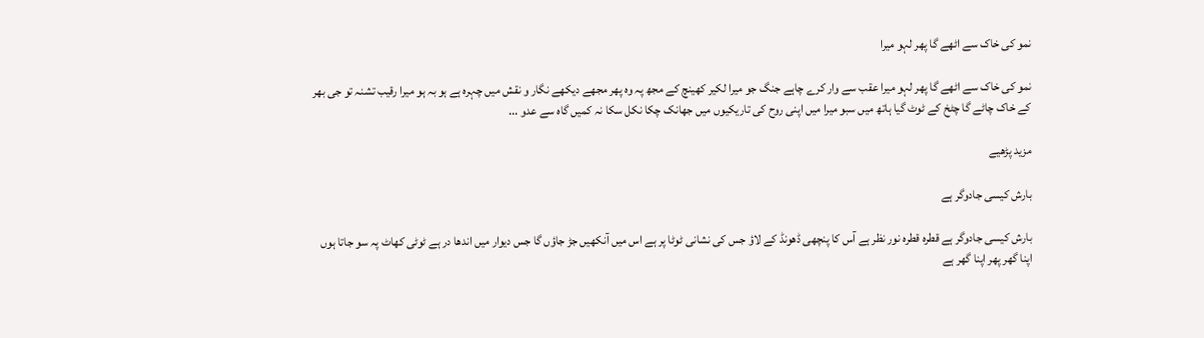نمو کی خاک سے اٹھے گا پھر لہو میرا

نمو کی خاک سے اٹھے گا پھر لہو میرا عقب سے وار کرے چاہے جنگ جو میرا لکیر کھینچ کے مجھ پہ وہ پھر مجھے دیکھے نگار و نقش میں چہرہ ہے ہو بہ ہو میرا رقیب تشنہ تو جی بھر کے خاک چاٹے گا چٹخ کے ٹوٹ گیا ہاتھ میں سبو میرا میں اپنی روح کی تاریکیوں میں جھانک چکا نکل سکا نہ کمیں گاہ سے عدو ...

مزید پڑھیے

بارش کیسی جادوگر ہے

بارش کیسی جادوگر ہے قطرہ قطرہ نور نظر ہے آس کا پنچھی ڈھونڈ کے لاؤ جس کی نشانی ٹوٹا پر ہے اس میں آنکھیں جڑ جاؤں گا جس دیوار میں اندھا در ہے ٹوٹی کھاٹ پہ سو جاتا ہوں اپنا گھر پھر اپنا گھر ہے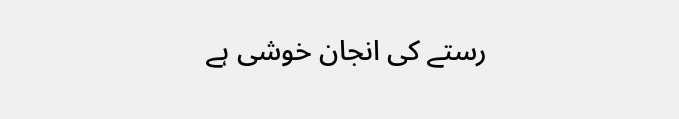رستے کی انجان خوشی ہے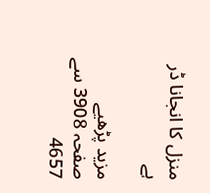منزل کا انجانا ڈر ہے

مزید پڑھیے
صفحہ 3908 سے 4657